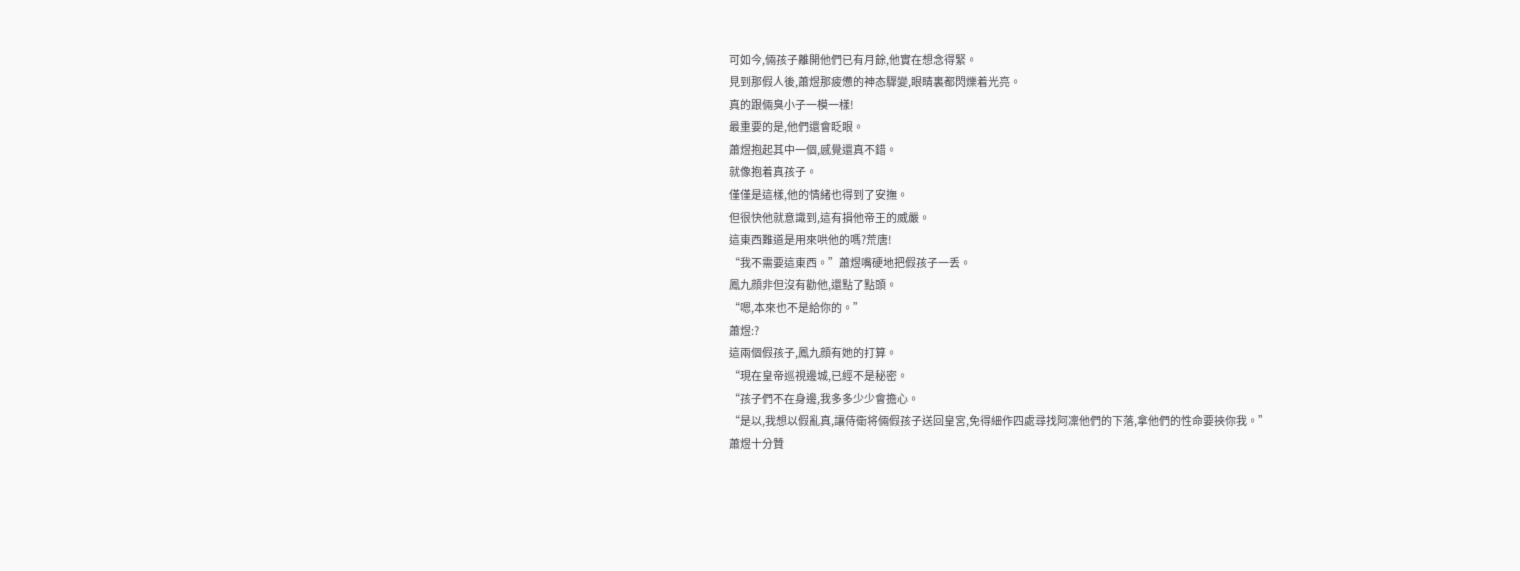可如今,倆孩子離開他們已有月餘,他實在想念得緊。
見到那假人後,蕭煜那疲憊的神态驟變,眼睛裏都閃爍着光亮。
真的跟倆臭小子一模一樣!
最重要的是,他們還會眨眼。
蕭煜抱起其中一個,感覺還真不錯。
就像抱着真孩子。
僅僅是這樣,他的情緒也得到了安撫。
但很快他就意識到,這有損他帝王的威嚴。
這東西難道是用來哄他的嗎?荒唐!
“我不需要這東西。”蕭煜嘴硬地把假孩子一丢。
鳳九顔非但沒有勸他,還點了點頭。
“嗯,本來也不是給你的。”
蕭煜:?
這兩個假孩子,鳳九顔有她的打算。
“現在皇帝巡視邊城,已經不是秘密。
“孩子們不在身邊,我多多少少會擔心。
“是以,我想以假亂真,讓侍衛将倆假孩子送回皇宮,免得細作四處尋找阿凜他們的下落,拿他們的性命要挾你我。”
蕭煜十分贊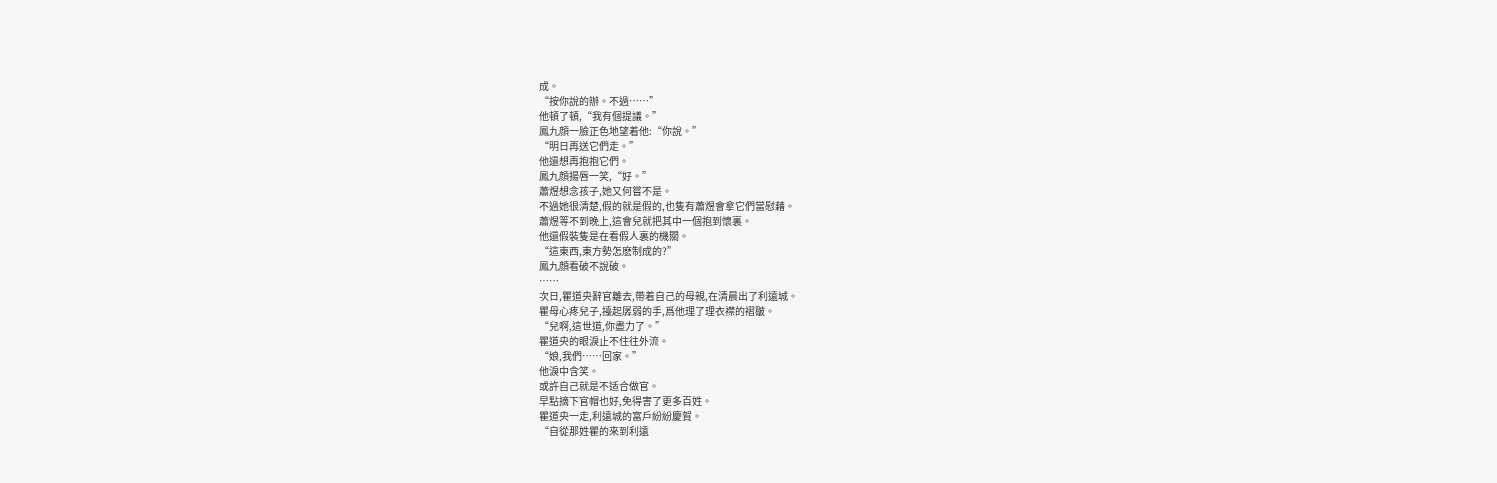成。
“按你說的辦。不過……”
他頓了頓,“我有個提議。”
鳳九顔一臉正色地望着他:“你說。”
“明日再送它們走。”
他還想再抱抱它們。
鳳九顔揚唇一笑,“好。”
蕭煜想念孩子,她又何嘗不是。
不過她很清楚,假的就是假的,也隻有蕭煜會拿它們當慰藉。
蕭煜等不到晚上,這會兒就把其中一個抱到懷裏。
他還假裝隻是在看假人裏的機關。
“這東西,東方勢怎麽制成的?”
鳳九顔看破不說破。
……
次日,瞿道央辭官離去,帶着自己的母親,在清晨出了利遠城。
瞿母心疼兒子,擡起孱弱的手,爲他理了理衣襟的褶皺。
“兒啊,這世道,你盡力了。”
瞿道央的眼淚止不住往外流。
“娘,我們……回家。”
他淚中含笑。
或許自己就是不适合做官。
早點摘下官帽也好,免得害了更多百姓。
瞿道央一走,利遠城的富戶紛紛慶賀。
“自從那姓瞿的來到利遠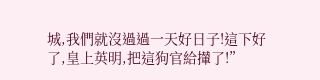城,我們就沒過過一天好日子!這下好了,皇上英明,把這狗官給攆了!”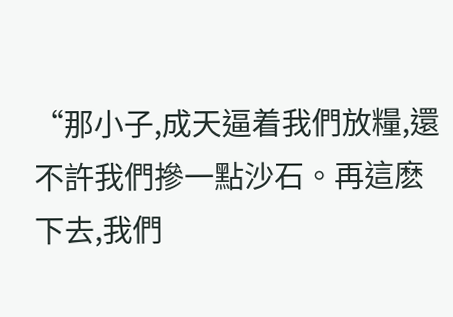“那小子,成天逼着我們放糧,還不許我們摻一點沙石。再這麽下去,我們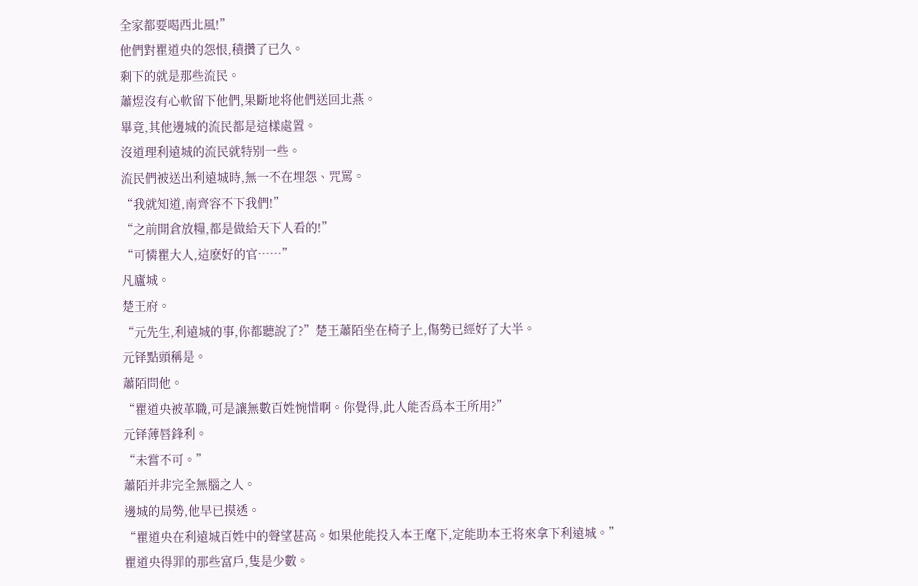全家都要喝西北風!”
他們對瞿道央的怨恨,積攢了已久。
剩下的就是那些流民。
蕭煜沒有心軟留下他們,果斷地将他們送回北燕。
畢竟,其他邊城的流民都是這樣處置。
沒道理利遠城的流民就特别一些。
流民們被送出利遠城時,無一不在埋怨、咒罵。
“我就知道,南齊容不下我們!”
“之前開倉放糧,都是做給天下人看的!”
“可憐瞿大人,這麽好的官……”
凡廬城。
楚王府。
“元先生,利遠城的事,你都聽說了?”楚王蕭陌坐在椅子上,傷勢已經好了大半。
元铎點頭稱是。
蕭陌問他。
“瞿道央被革職,可是讓無數百姓惋惜啊。你覺得,此人能否爲本王所用?”
元铎薄唇鋒利。
“未嘗不可。”
蕭陌并非完全無腦之人。
邊城的局勢,他早已摸透。
“瞿道央在利遠城百姓中的聲望甚高。如果他能投入本王麾下,定能助本王将來拿下利遠城。”
瞿道央得罪的那些富戶,隻是少數。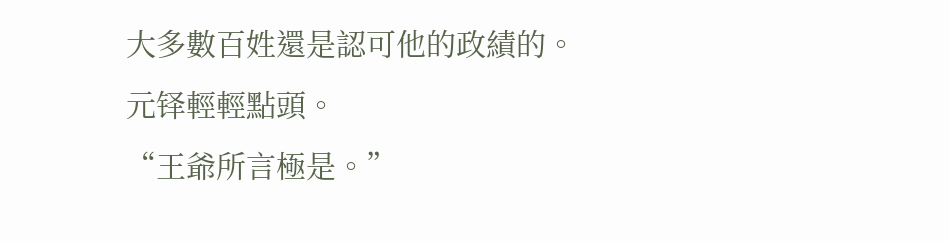大多數百姓還是認可他的政績的。
元铎輕輕點頭。
“王爺所言極是。”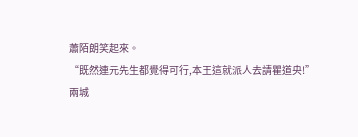蕭陌朗笑起來。
“既然連元先生都覺得可行,本王這就派人去請瞿道央!”
兩城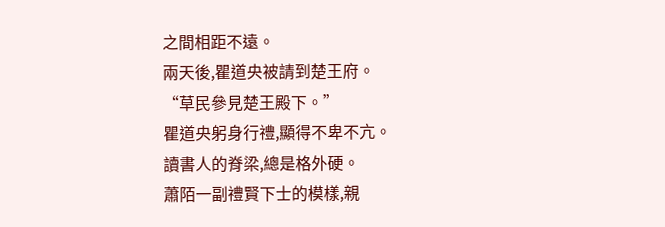之間相距不遠。
兩天後,瞿道央被請到楚王府。
“草民參見楚王殿下。”
瞿道央躬身行禮,顯得不卑不亢。
讀書人的脊梁,總是格外硬。
蕭陌一副禮賢下士的模樣,親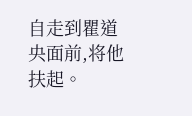自走到瞿道央面前,将他扶起。